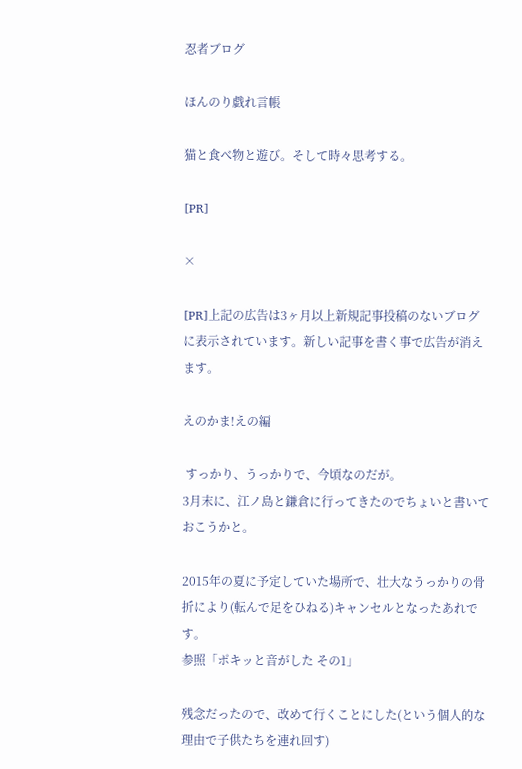忍者ブログ

ほんのり戯れ言帳

猫と食べ物と遊び。そして時々思考する。

[PR]

×

[PR]上記の広告は3ヶ月以上新規記事投稿のないブログに表示されています。新しい記事を書く事で広告が消えます。

えのかま!えの編

 すっかり、うっかりで、今頃なのだが。
3月末に、江ノ島と鎌倉に行ってきたのでちょいと書いておこうかと。

2015年の夏に予定していた場所で、壮大なうっかりの骨折により(転んで足をひねる)キャンセルとなったあれです。
参照「ポキッと音がした その1」

残念だったので、改めて行くことにした(という個人的な理由で子供たちを連れ回す)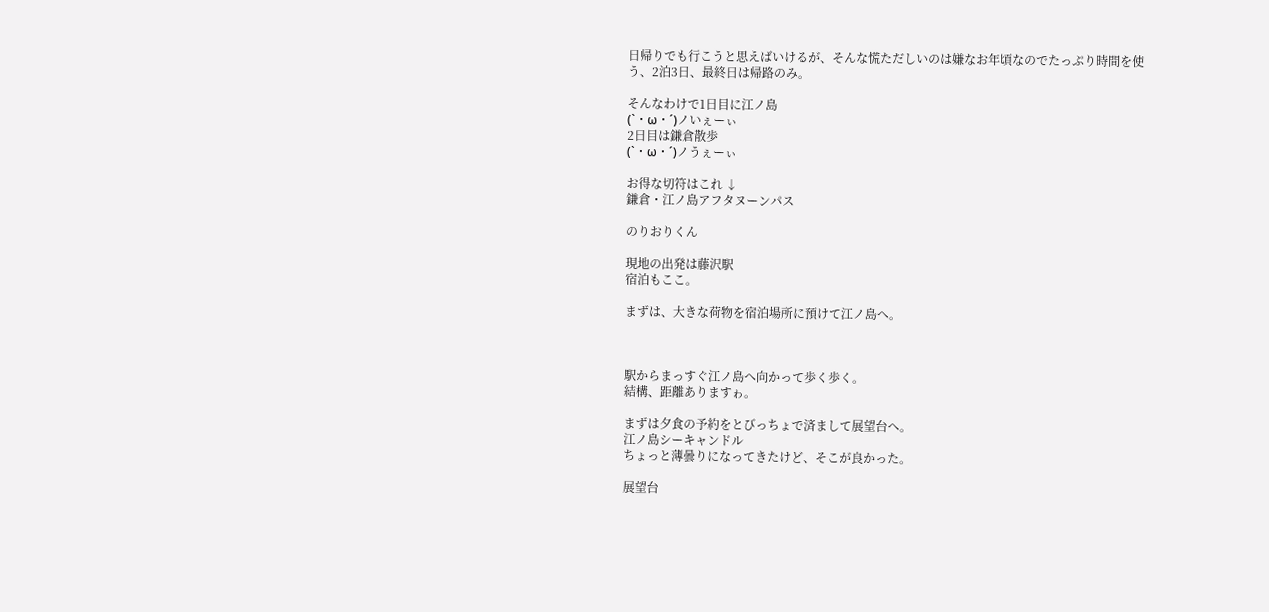日帰りでも行こうと思えばいけるが、そんな慌ただしいのは嫌なお年頃なのでたっぷり時間を使う、2泊3日、最終日は帰路のみ。

そんなわけで1日目に江ノ島
(`・ω・´)ノいぇーぃ
2日目は鎌倉散歩
(`・ω・´)ノうぇーぃ

お得な切符はこれ ↓
鎌倉・江ノ島アフタヌーンパス

のりおりくん

現地の出発は藤沢駅
宿泊もここ。

まずは、大きな荷物を宿泊場所に預けて江ノ島へ。



駅からまっすぐ江ノ島へ向かって歩く歩く。
結構、距離ありますゎ。

まずは夕食の予約をとびっちょで済まして展望台へ。
江ノ島シーキャンドル
ちょっと薄曇りになってきたけど、そこが良かった。

展望台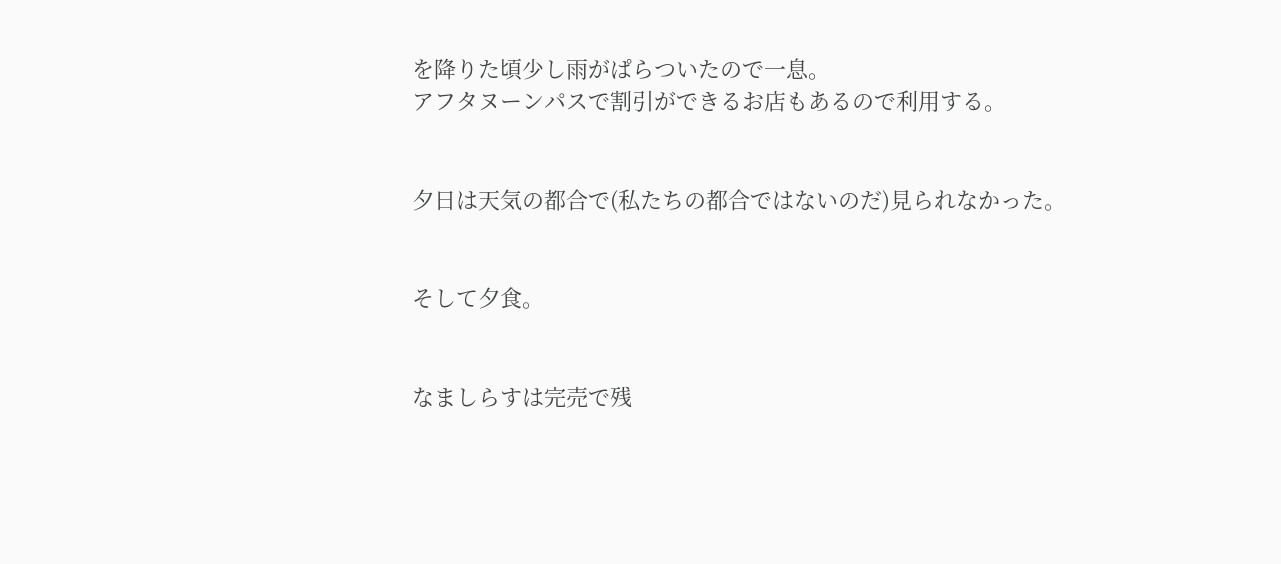を降りた頃少し雨がぱらついたので一息。
アフタヌーンパスで割引ができるお店もあるので利用する。


夕日は天気の都合で(私たちの都合ではないのだ)見られなかった。


そして夕食。


なましらすは完売で残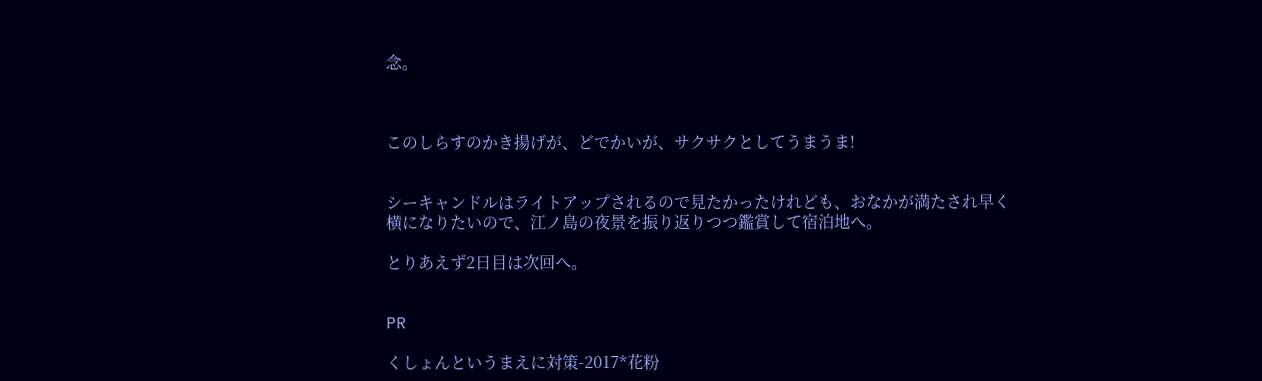念。



このしらすのかき揚げが、どでかいが、サクサクとしてうまうま!


シーキャンドルはライトアップされるので見たかったけれども、おなかが満たされ早く横になりたいので、江ノ島の夜景を振り返りつつ鑑賞して宿泊地へ。

とりあえず2日目は次回へ。


PR

くしょんというまえに対策-2017*花粉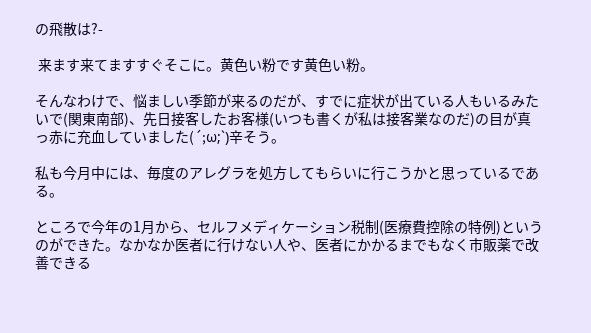の飛散は?-

 来ます来てますすぐそこに。黄色い粉です黄色い粉。

そんなわけで、悩ましい季節が来るのだが、すでに症状が出ている人もいるみたいで(関東南部)、先日接客したお客様(いつも書くが私は接客業なのだ)の目が真っ赤に充血していました(´;ω;`)辛そう。

私も今月中には、毎度のアレグラを処方してもらいに行こうかと思っているである。

ところで今年の1月から、セルフメディケーション税制(医療費控除の特例)というのができた。なかなか医者に行けない人や、医者にかかるまでもなく市販薬で改善できる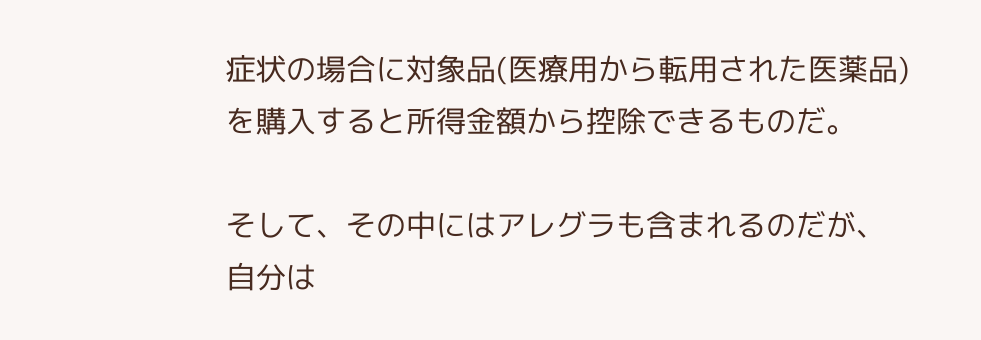症状の場合に対象品(医療用から転用された医薬品)を購入すると所得金額から控除できるものだ。

そして、その中にはアレグラも含まれるのだが、自分は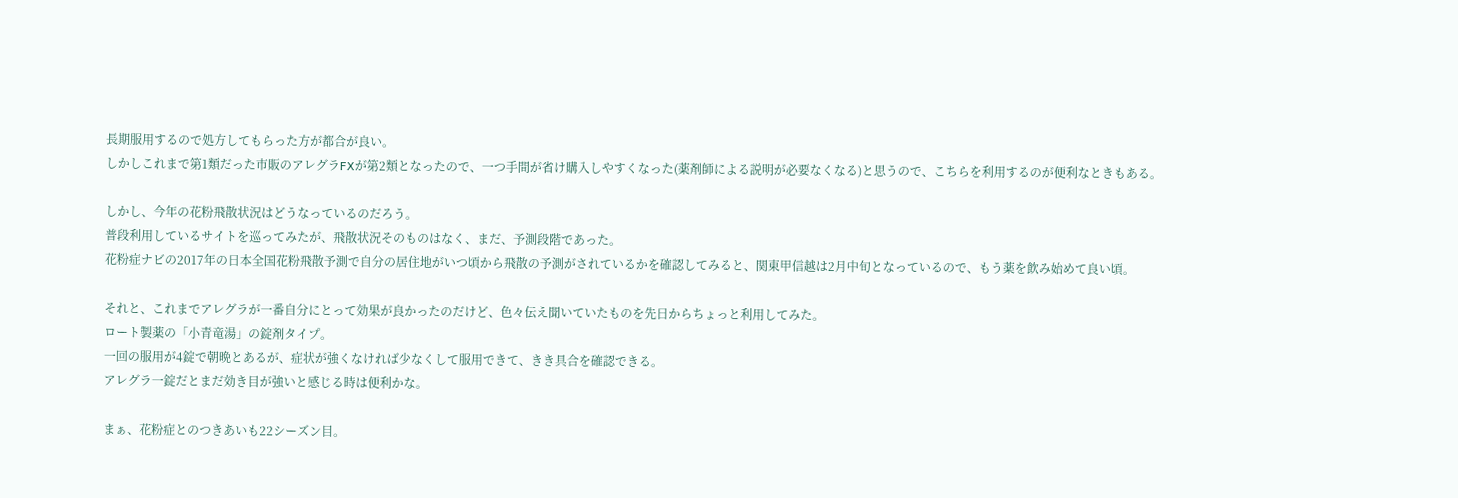長期服用するので処方してもらった方が都合が良い。
しかしこれまで第1類だった市販のアレグラFXが第2類となったので、一つ手間が省け購入しやすくなった(薬剤師による説明が必要なくなる)と思うので、こちらを利用するのが便利なときもある。

しかし、今年の花粉飛散状況はどうなっているのだろう。
普段利用しているサイトを巡ってみたが、飛散状況そのものはなく、まだ、予測段階であった。
花粉症ナビの2017年の日本全国花粉飛散予測で自分の居住地がいつ頃から飛散の予測がされているかを確認してみると、関東甲信越は2月中旬となっているので、もう薬を飲み始めて良い頃。

それと、これまでアレグラが一番自分にとって効果が良かったのだけど、色々伝え聞いていたものを先日からちょっと利用してみた。
ロート製薬の「小青竜湯」の錠剤タイプ。
一回の服用が4錠で朝晩とあるが、症状が強くなければ少なくして服用できて、きき具合を確認できる。
アレグラ一錠だとまだ効き目が強いと感じる時は便利かな。

まぁ、花粉症とのつきあいも22シーズン目。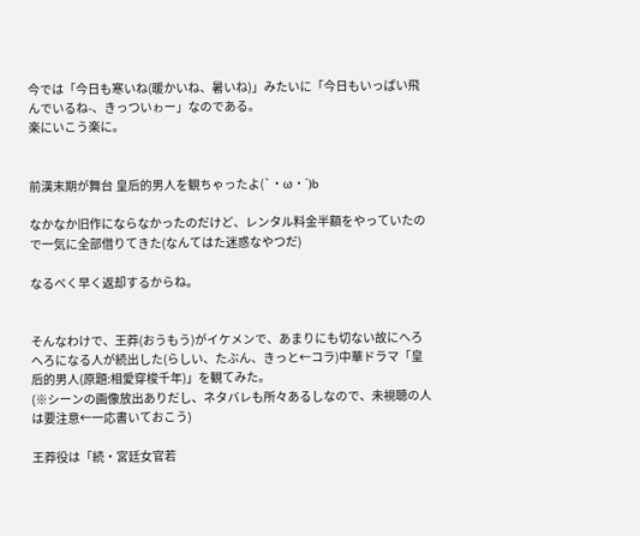今では「今日も寒いね(暖かいね、暑いね)」みたいに「今日もいっぱい飛んでいるね-、きっついゎー」なのである。
楽にいこう楽に。


前漢末期が舞台 皇后的男人を観ちゃったよ(`・ω・´)b

なかなか旧作にならなかったのだけど、レンタル料金半額をやっていたので一気に全部借りてきた(なんてはた迷惑なやつだ)

なるべく早く返却するからね。


そんなわけで、王莽(おうもう)がイケメンで、あまりにも切ない故にへろへろになる人が続出した(らしい、たぶん、きっと←コラ)中華ドラマ「皇后的男人(原題:相愛穿梭千年)」を観てみた。
(※シーンの画像放出ありだし、ネタバレも所々あるしなので、未視聴の人は要注意←一応書いておこう)

王莽役は「続・宮廷女官若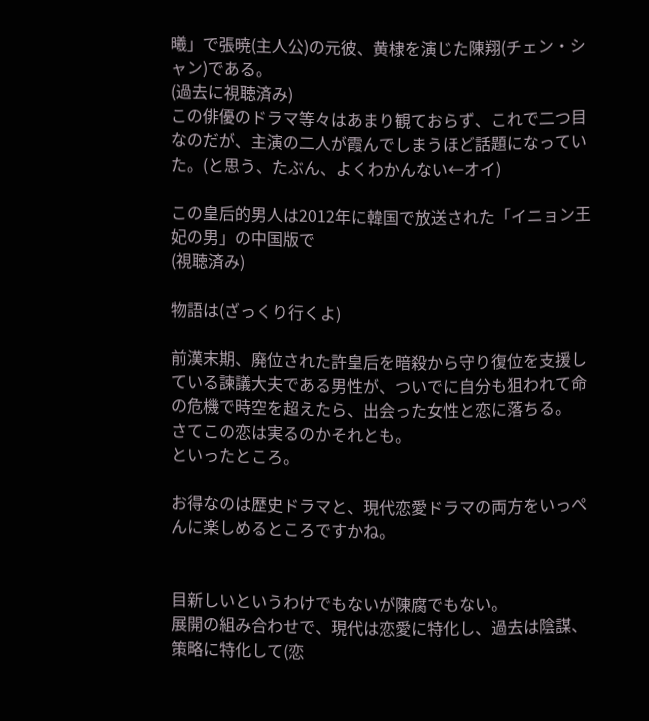曦」で張暁(主人公)の元彼、黄棣を演じた陳翔(チェン・シャン)である。
(過去に視聴済み)
この俳優のドラマ等々はあまり観ておらず、これで二つ目なのだが、主演の二人が霞んでしまうほど話題になっていた。(と思う、たぶん、よくわかんない←オイ)

この皇后的男人は2012年に韓国で放送された「イニョン王妃の男」の中国版で
(視聴済み)

物語は(ざっくり行くよ)

前漢末期、廃位された許皇后を暗殺から守り復位を支援している諫議大夫である男性が、ついでに自分も狙われて命の危機で時空を超えたら、出会った女性と恋に落ちる。
さてこの恋は実るのかそれとも。
といったところ。

お得なのは歴史ドラマと、現代恋愛ドラマの両方をいっぺんに楽しめるところですかね。


目新しいというわけでもないが陳腐でもない。
展開の組み合わせで、現代は恋愛に特化し、過去は陰謀、策略に特化して(恋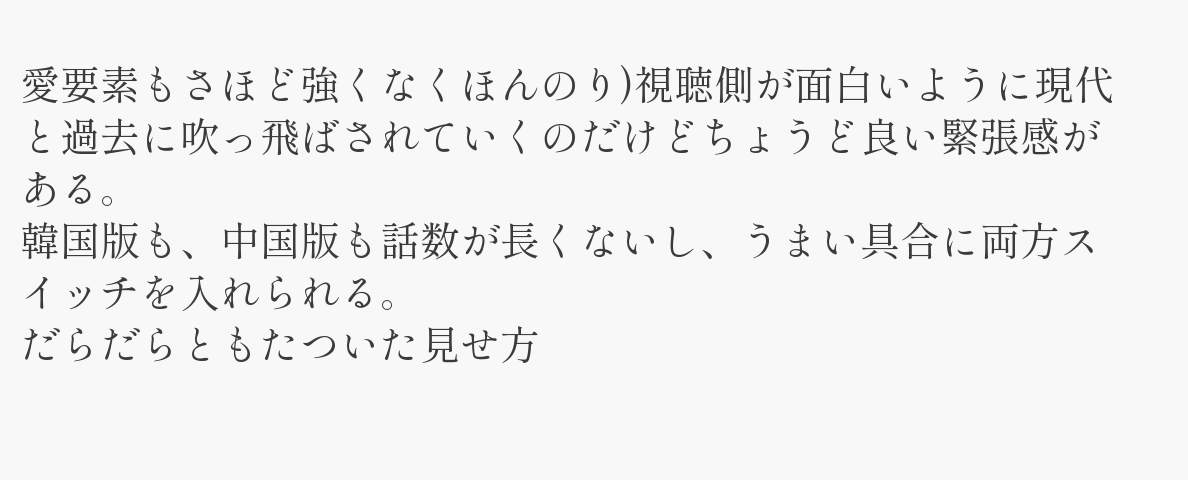愛要素もさほど強くなくほんのり)視聴側が面白いように現代と過去に吹っ飛ばされていくのだけどちょうど良い緊張感がある。
韓国版も、中国版も話数が長くないし、うまい具合に両方スイッチを入れられる。
だらだらともたついた見せ方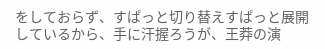をしておらず、すぱっと切り替えすぱっと展開しているから、手に汗握ろうが、王莽の演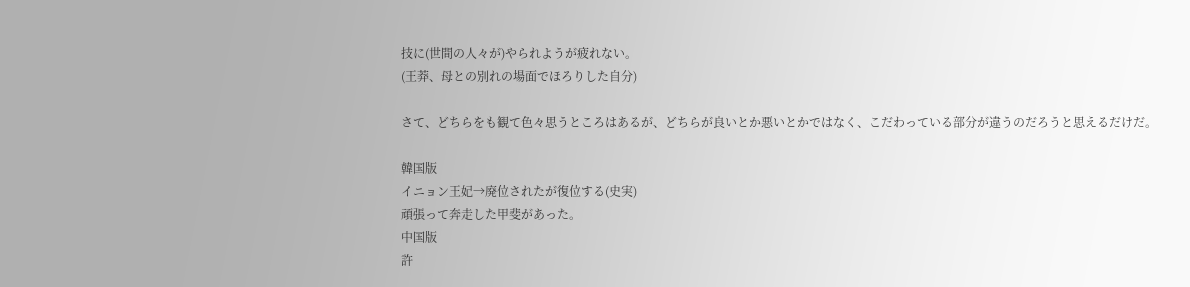技に(世間の人々が)やられようが疲れない。
(王莽、母との別れの場面でほろりした自分)

さて、どちらをも観て色々思うところはあるが、どちらが良いとか悪いとかではなく、こだわっている部分が違うのだろうと思えるだけだ。

韓国版
イニョン王妃→廃位されたが復位する(史実)
頑張って奔走した甲斐があった。
中国版
許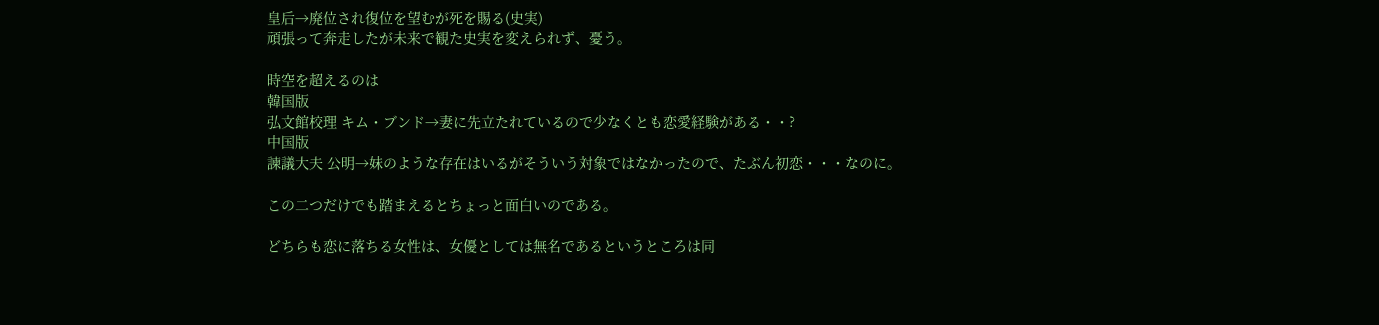皇后→廃位され復位を望むが死を賜る(史実)
頑張って奔走したが未来で観た史実を変えられず、憂う。

時空を超えるのは
韓国版
弘文館校理 キム・ブンド→妻に先立たれているので少なくとも恋愛経験がある・・?
中国版
諫議大夫 公明→妹のような存在はいるがそういう対象ではなかったので、たぶん初恋・・・なのに。

この二つだけでも踏まえるとちょっと面白いのである。

どちらも恋に落ちる女性は、女優としては無名であるというところは同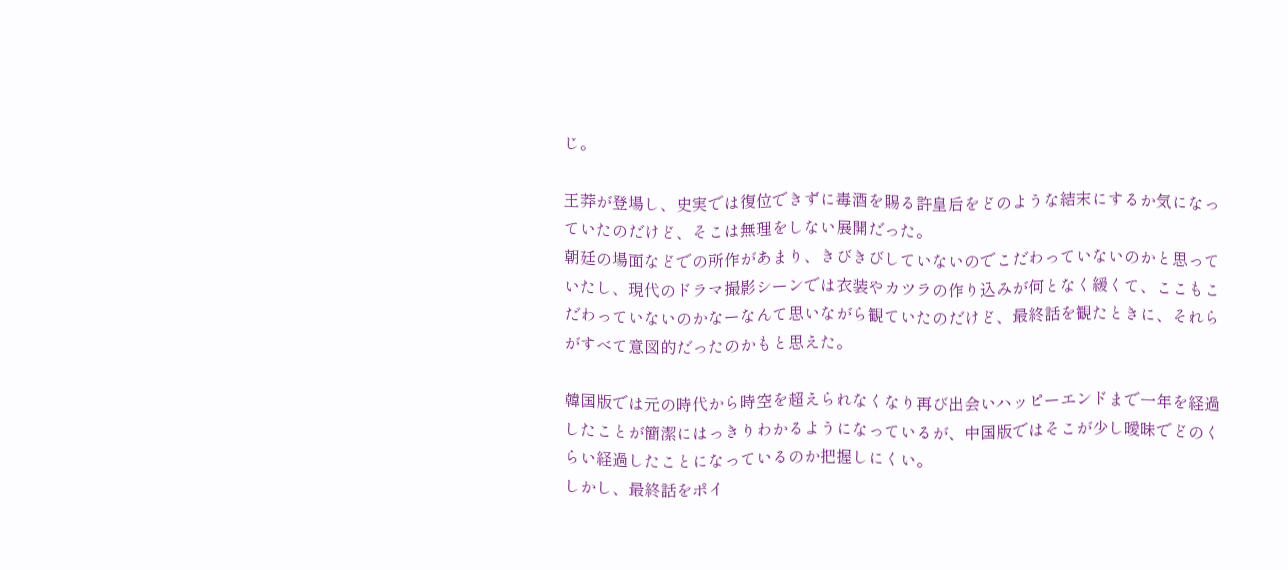じ。

王莽が登場し、史実では復位できずに毒酒を賜る許皇后をどのような結末にするか気になっていたのだけど、そこは無理をしない展開だった。
朝廷の場面などでの所作があまり、きびきびしていないのでこだわっていないのかと思っていたし、現代のドラマ撮影シーンでは衣装やカツラの作り込みが何となく緩くて、ここもこだわっていないのかなーなんて思いながら観ていたのだけど、最終話を観たときに、それらがすべて意図的だったのかもと思えた。

韓国版では元の時代から時空を超えられなくなり再び出会いハッピーエンドまで一年を経過したことが簡潔にはっきりわかるようになっているが、中国版ではそこが少し曖昧でどのくらい経過したことになっているのか把握しにくい。
しかし、最終話をポイ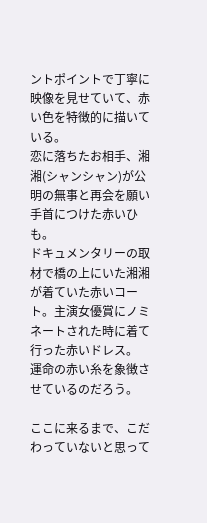ントポイントで丁寧に映像を見せていて、赤い色を特徴的に描いている。
恋に落ちたお相手、湘湘(シャンシャン)が公明の無事と再会を願い手首につけた赤いひも。
ドキュメンタリーの取材で橋の上にいた湘湘が着ていた赤いコート。主演女優賞にノミネートされた時に着て行った赤いドレス。
運命の赤い糸を象徴させているのだろう。

ここに来るまで、こだわっていないと思って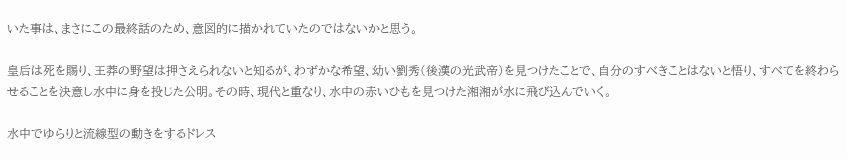いた事は、まさにこの最終話のため、意図的に描かれていたのではないかと思う。

皇后は死を賜り、王莽の野望は押さえられないと知るが、わずかな希望、幼い劉秀(後漢の光武帝)を見つけたことで、自分のすべきことはないと悟り、すべてを終わらせることを決意し水中に身を投じた公明。その時、現代と重なり、水中の赤いひもを見つけた湘湘が水に飛び込んでいく。

水中でゆらりと流線型の動きをするドレス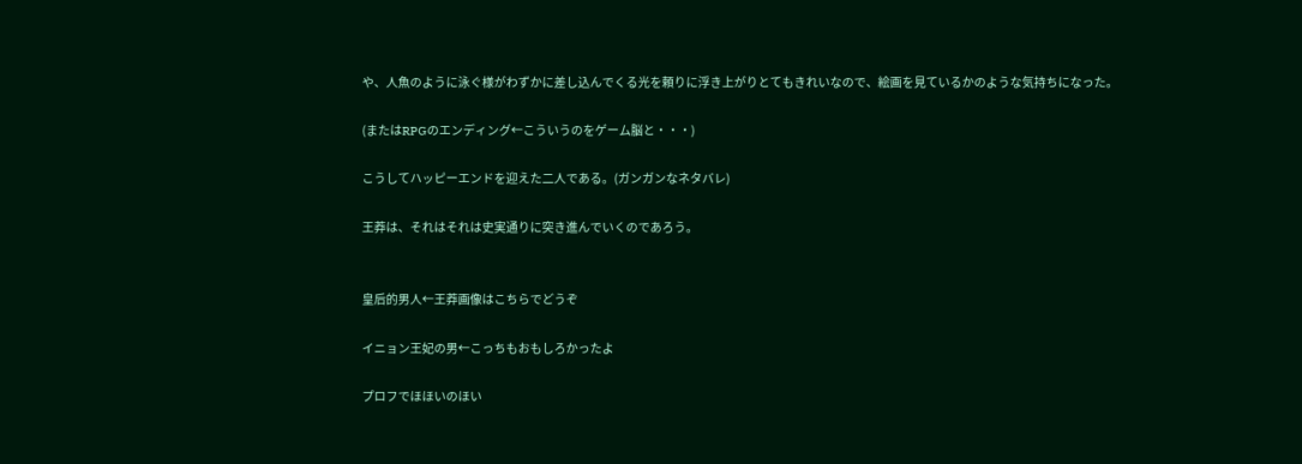や、人魚のように泳ぐ様がわずかに差し込んでくる光を頼りに浮き上がりとてもきれいなので、絵画を見ているかのような気持ちになった。

(またはRPGのエンディング←こういうのをゲーム脳と・・・)

こうしてハッピーエンドを迎えた二人である。(ガンガンなネタバレ)

王莽は、それはそれは史実通りに突き進んでいくのであろう。


皇后的男人←王莽画像はこちらでどうぞ

イニョン王妃の男←こっちもおもしろかったよ

プロフでほほいのほい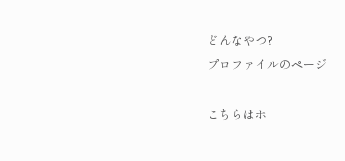どんなやつ?
プロファイルのページ

こちらはホ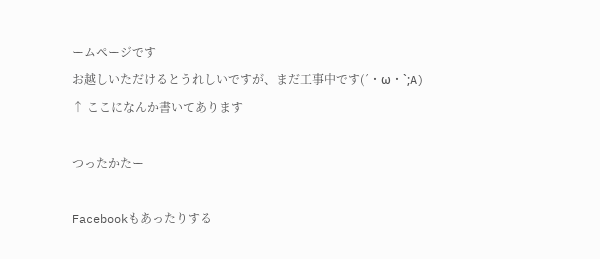ームページです
お越しいただけるとうれしいですが、まだ工事中です(´・ω・`;A)
↑ ここになんか書いてあります

つったかたー

Facebookもあったりする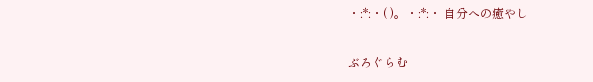・:*:・( )。・:*:・ 自分への癒やし

ぶろぐらむ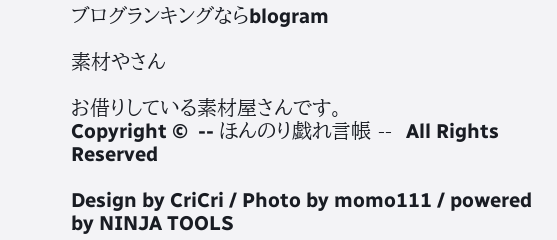ブログランキングならblogram

素材やさん

お借りしている素材屋さんです。
Copyright ©  -- ほんのり戯れ言帳 --  All Rights Reserved

Design by CriCri / Photo by momo111 / powered by NINJA TOOLS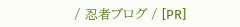/ 忍者ブログ / [PR]